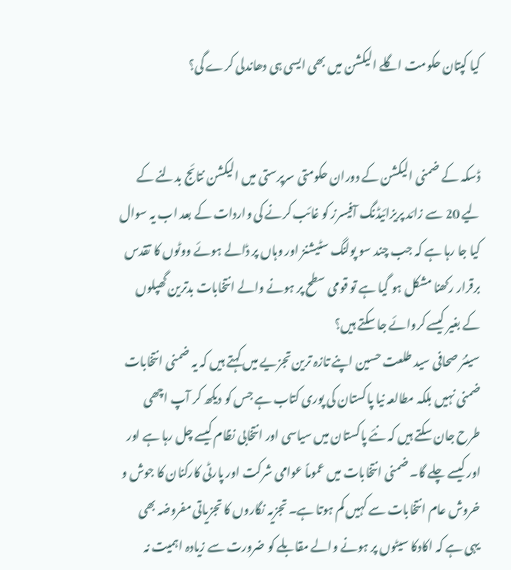کیا کپتان حکومت اگلے الیکشن میں بھی ایسی ہی دھاندلی کرے گی؟


ڈسکہ کے ضمنی الیکشن کے دوران حکومتی سرپرستی میں الیکشن نتائج بدلنے کے لیے 20 سے زائد پریزائیڈنگ آفیسرز کو غائب کرنے کی واردات کے بعد اب یہ سوال کیا جا رہا ہے کہ جب چند سو پولنگ سٹیشنز اور وہاں پر ڈالے ہوئے ووٹوں کا تقدس برقرار رکھنا مشکل ہو گیا ہے تو قومی سطح پر ہونے والے انتخابات بدترین گھپلوں کے بغیر کیسے کروائے جا سکتے ہیں؟
سینئر صحافی سید طلعت حسین اپنے تازہ ترین تجزیے میں کہتے ہیں کہ یہ ضمنی انتخابات ضمنی نہیں بلکہ مطالعہ نیا پاکستان کی پوری کتاب ہے جس کو دیکھ کر آپ اچھی طرح جان سکتے ہیں کہ نئے پاکستان میں سیاسی اور انتخابی نظام کیسے چل رہا ہے اور اور کیسے چلے گا۔ ضمنی انتخابات میں عموماً عوامی شرکت اور پارٹی کارکنان کا جوش و خروش عام انتخابات سے کہیں کم ہوتا ہے۔ تجزیہ نگاروں کا تجزیاتی مفروضہ بھی یہی ہے کہ اکادکا سیٹوں پر ہونے والے مقابلے کو ضرورت سے زیادہ اہمیت نہ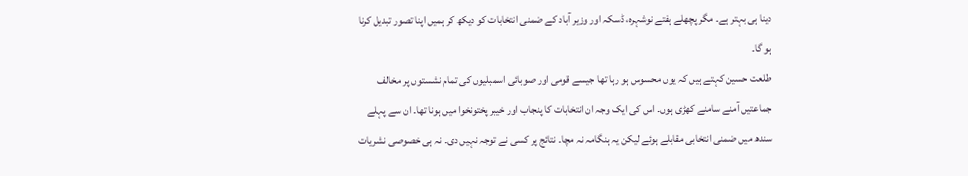دینا ہی بہتر ہے۔ مگر پچھلے ہفتے نوشہرہ، ڈسکہ اور وزیر آباد کے ضمنی انتخابات کو دیکھ کر ہمیں اپنا تصور تبدیل کرنا ہو گا۔
طلعت حسین کہتے ہیں کہ یوں محسوس ہو رہا تھا جیسے قومی اور صوبائی اسمبلیوں کی تمام نشستوں پر مخالف جماعتیں آمنے سامنے کھڑی ہوں۔ اس کی ایک وجہ ان انتخابات کا پنجاب اور خیبر پختونخوا میں ہونا تھا۔ ان سے پہلے سندھ میں ضمنی انتخابی مقابلے ہوئے لیکن یہ ہنگامہ نہ مچا۔ نتائج پر کسی نے توجہ نہیں دی۔ نہ ہی خصوصی نشریات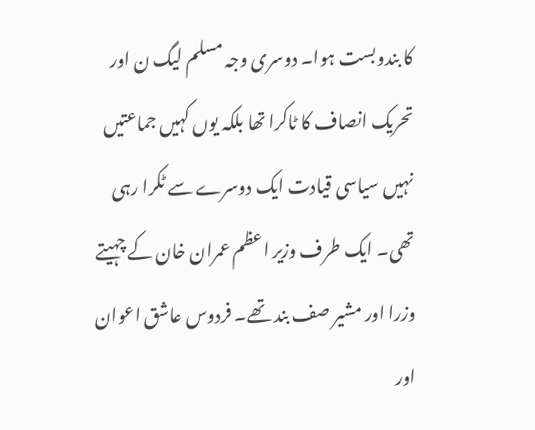کا بندوبست ہوا۔ دوسری وجہ مسلم لیگ ن اور تحریک انصاف کا ٹاکرا تھا بلکہ یوں کہیں جماعتیں نہیں سیاسی قیادت ایک دوسرے سے ٹکرا رہی تھی۔ ایک طرف وزیر اعظم عمران خان کے چہیتے وزرا اور مشیر صف بند تھے۔ فردوس عاشق اعوان اور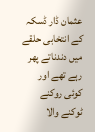عثمان ڈار ڈسکہ کے انتخابی حلقے میں دندناتے پھر رہے تھے اور کوئی روکنے ٹوکنے والا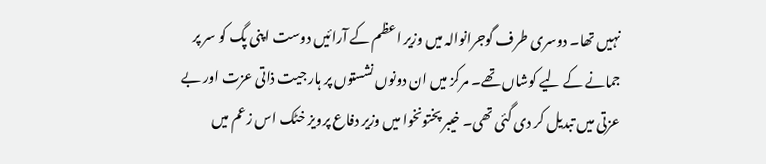نہیں تھا۔ دوسری طرف گوجرانوالہ میں وزیر اعظم کے آرائیں دوست اپنی پگ کو سر پر جمانے کے لیے کوشاں تھے۔ مرکز میں ان دونوں نشستوں پر ہار جیت ذاتی عزت اور بے عزتی میں تبدیل کر دی گئی تھی۔ خیبر پختونخوا میں وزیر دفاع پرویز خٹک اس زعم میں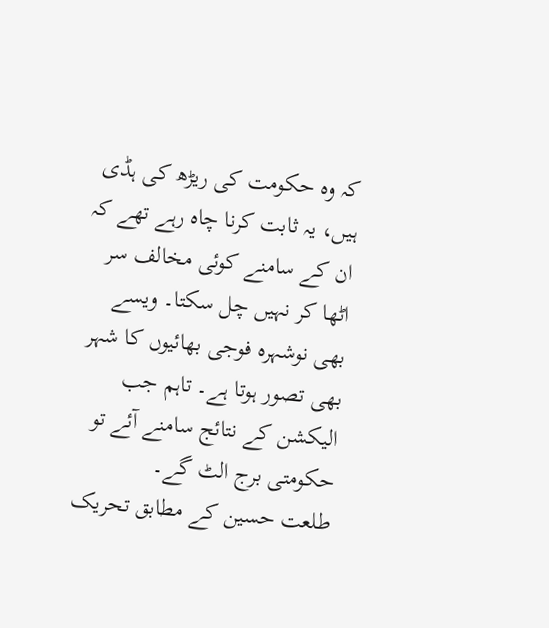کہ وہ حکومت کی ریڑھ کی ہڈی ہیں، یہ ثابت کرنا چاہ رہے تھے کہ ان کے سامنے کوئی مخالف سر اٹھا کر نہیں چل سکتا۔ ویسے بھی نوشہرہ فوجی بھائیوں کا شہر بھی تصور ہوتا ہے۔ تاہم جب الیکشن کے نتائج سامنے آئے تو حکومتی برج الٹ گے۔
طلعت حسین کے مطابق تحریک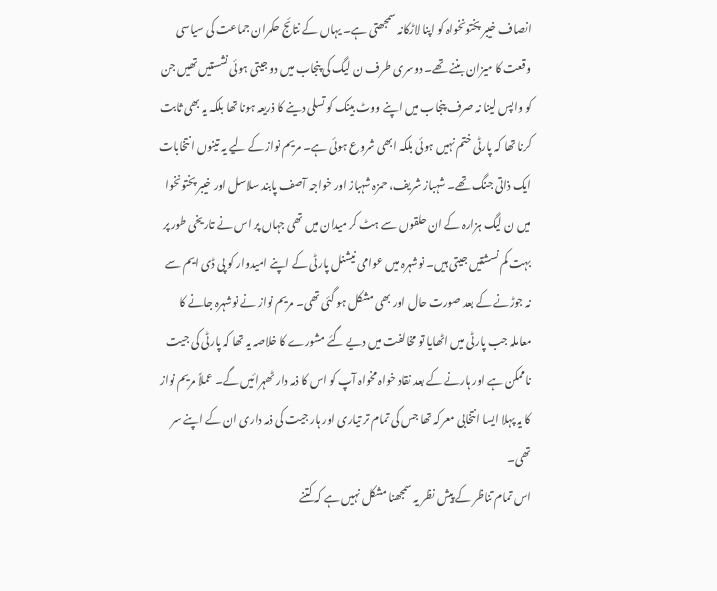انصاف خیبر پختونخواہ کو اپنا لاڑکانہ سمجھتی ہے۔ یہاں کے نتائج حکمران جماعت کی سیاسی وقعت کا میزان بننے تھے۔ دوسری طرف ن لیگ کی پنجاب میں دو جیتی ہوئی نشستیں تھیں جن کو واپس لینا نہ صرف پنجاب میں اپنے ووٹ بینک کو تسلی دینے کا ذریعہ ہونا تھا بلکہ یہ بھی ثابت کرنا تھا کہ پارٹی ختم نہیں ہوئی بلکہ ابھی شروع ہوئی ہے۔ مریم نواز کے لیے یہ تینوں انتخابات ایک ذاتی جنگ تھے۔ شہباز شریف، حمزہ شہباز اور خواجہ آصف پابند سلاسل اور خیبر پختونخوا میں ن لیگ ہزارہ کے ان حلقوں سے ہٹ کر میدان میں تھی جہاں پر اس نے تاریخی طور پر بہت کم نسشتیں جیتی ہیں۔ نوشہرہ میں عوامی نیشنل پارٹی کے اپنے امیدوار کو پی ڈی ایم سے نہ جوڑنے کے بعد صورت حال اور بھی مشکل ہو گئی تھی۔ مریم نواز نے نوشہرہ جانے کا معاملہ جب پارٹی میں اٹھایا تو مخالفت میں دیے گئے مشورے کا خلاصہ یہ تھا کہ پارٹی کی جیت ناممکن ہے اور ہارنے کے بعد نقاد خواہ مخواہ آپ کو اس کا ذمہ دار ٹھہرائیں گے۔ عملاً مریم نواز کا یہ پہلا ایسا انتخابی معرکہ تھا جس کی تمام تر تیاری اور ہار جیت کی ذمہ داری ان کے اپنے سر تھی۔
اس تمام تناظر کے پیش نظر یہ سمجھنا مشکل نہیں ہے کہ کتنے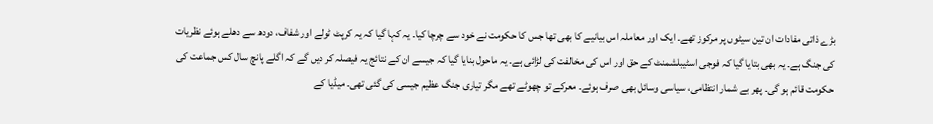بڑے ذاتی مفادات ان تین سیٹوں پر مرکوز تھے۔ ایک اور معاملہ اس بیانیے کا بھی تھا جس کا حکومت نے خود سے چرچا کیا۔ یہ کہا گیا کہ یہ کرپٹ ٹولے اور شفاف، دودھ سے دھلے ہوئے نظریات کی جنگ ہے۔ یہ بھی بتایا گیا کہ فوجی اسٹیبلشمنٹ کے حق اور اس کی مخالفت کی لڑائی ہے۔ یہ ماحول بنایا گیا کہ جیسے ان کے نتائج یہ فیصلہ کر دیں گے کہ اگلے پانچ سال کس جماعت کی حکومت قائم ہو گی۔ پھر بے شمار انتظامی، سیاسی وسائل بھی صرف ہوئے۔ معرکے تو چھوٹے تھے مگر تیاری جنگ عظیم جیسی کی گئی تھی۔ میڈیا کے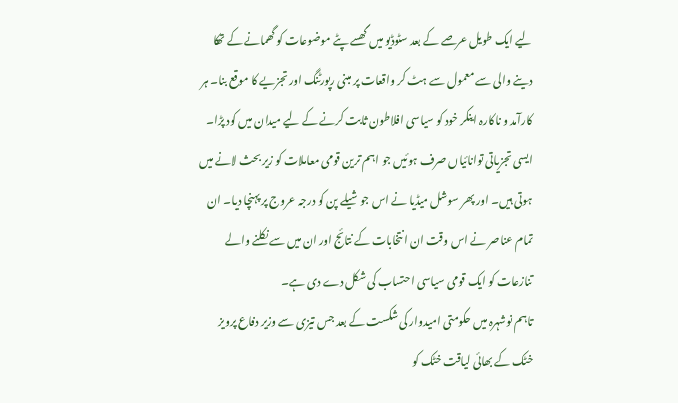لیے ایک طویل عرصے کے بعد سٹوڈیو میں گھسے پٹے موضوعات کو گھمانے کے تھکا دینے والی سے معمول سے ہٹ کر واقعات پر مبنی رپورٹنگ اور تجزیے کا موقع بنا۔ ہر کارآمد و ناکارہ اینکر خود کو سیاسی افلاطون ثابت کرنے کے لیے میدان میں کود پڑا۔ ایسی تجزیاتی توانائیاں صرف ہوئیں جو اہم ترین قومی معاملات کو زیر بحث لانے میں ہوتی ہیں۔ اور پھر سوشل میڈیا نے اس جوشیلے پن کو درجہ عروج پر پہنچا دیا۔ ان تمام عناصر نے اس وقت ان انتخابات کے نتائج اور ان میں سے نکلنے والے تنازعات کو ایک قومی سیاسی احتساب کی شکل دے دی ہے۔
تاہم نوشہرہ میں حکومتی امیدوار کی شکست کے بعد جس تیزی سے وزیر دفاع پرویز خٹک کے بھائی لیاقت خٹک کو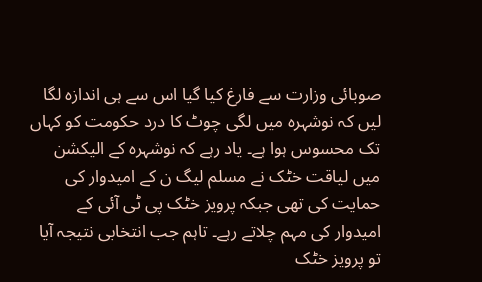صوبائی وزارت سے فارغ کیا گیا اس سے ہی اندازہ لگا لیں کہ نوشہرہ میں لگی چوٹ کا درد حکومت کو کہاں تک محسوس ہوا ہے۔ یاد رہے کہ نوشہرہ کے الیکشن میں لیاقت خٹک نے مسلم لیگ ن کے امیدوار کی حمایت کی تھی جبکہ پرویز خٹک پی ٹی آئی کے امیدوار کی مہم چلاتے رہے۔ تاہم جب انتخابی نتیجہ آیا تو پرویز خٹک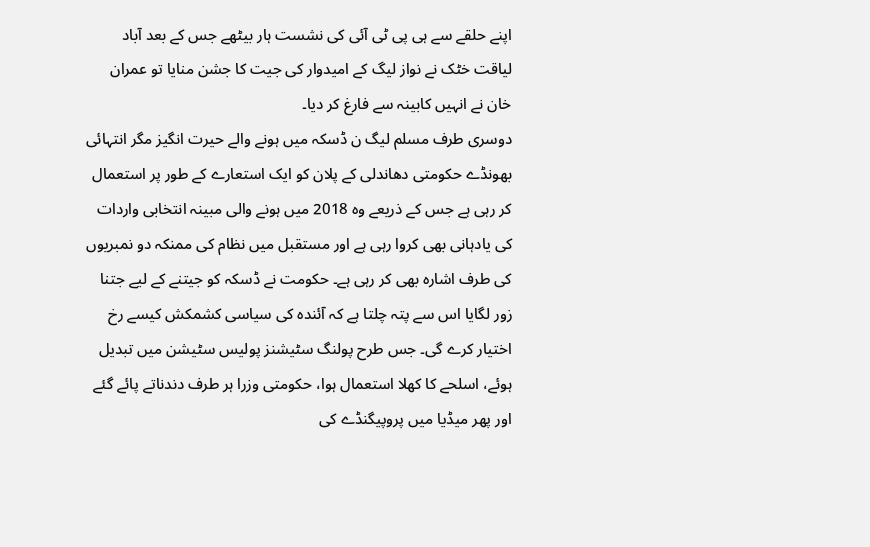اپنے حلقے سے ہی پی ٹی آئی کی نشست ہار بیٹھے جس کے بعد آباد لیاقت خٹک نے نواز لیگ کے امیدوار کی جیت کا جشن منایا تو عمران خان نے انہیں کابینہ سے فارغ کر دیا۔
دوسری طرف مسلم لیگ ن ڈسکہ میں ہونے والے حیرت انگیز مگر انتہائی بھونڈے حکومتی دھاندلی کے پلان کو ایک استعارے کے طور پر استعمال کر رہی ہے جس کے ذریعے وہ 2018 میں ہونے والی مبینہ انتخابی واردات کی یادہانی بھی کروا رہی ہے اور مستقبل میں نظام کی ممنکہ دو نمبریوں کی طرف اشارہ بھی کر رہی ہے۔ حکومت نے ڈسکہ کو جیتنے کے لیے جتنا زور لگایا اس سے پتہ چلتا ہے کہ آئندہ کی سیاسی کشمکش کیسے رخ اختیار کرے گی۔ جس طرح پولنگ سٹیشنز پولیس سٹیشن میں تبدیل ہوئے، اسلحے کا کھلا استعمال ہوا، حکومتی وزرا ہر طرف دندناتے پائے گئے اور پھر میڈیا میں پروپیگنڈے کی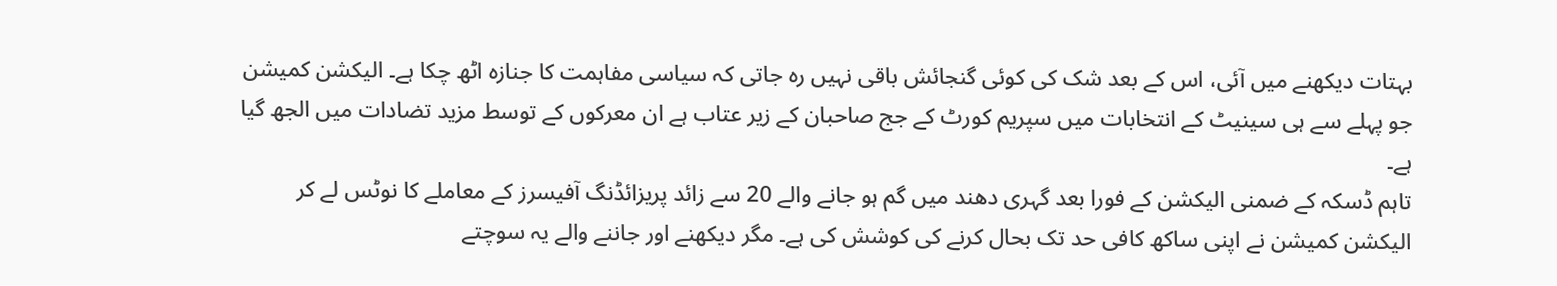بہتات دیکھنے میں آئی، اس کے بعد شک کی کوئی گنجائش باقی نہیں رہ جاتی کہ سیاسی مفاہمت کا جنازہ اٹھ چکا ہے۔ الیکشن کمیشن جو پہلے سے ہی سینیٹ کے انتخابات میں سپریم کورٹ کے جج صاحبان کے زیر عتاب ہے ان معرکوں کے توسط مزید تضادات میں الجھ گیا ہے۔
تاہم ڈسکہ کے ضمنی الیکشن کے فورا بعد گہری دھند میں گم ہو جانے والے 20 سے زائد پریزائڈنگ آفیسرز کے معاملے کا نوٹس لے کر الیکشن کمیشن نے اپنی ساکھ کافی حد تک بحال کرنے کی کوشش کی ہے۔ مگر دیکھنے اور جاننے والے یہ سوچتے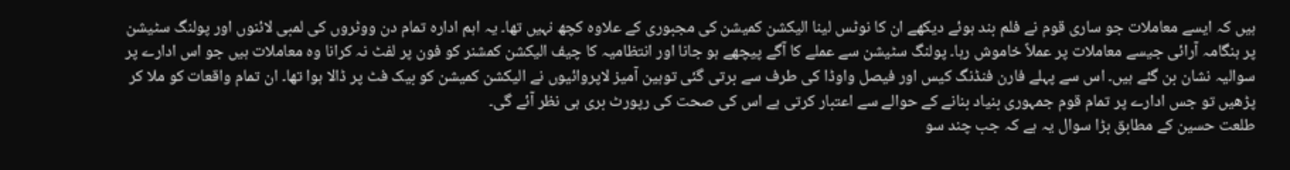ہیں کہ ایسے معاملات جو ساری قوم نے فلم بند ہوئے دیکھے ان کا نوٹس لینا الیکشن کمیشن کی مجبوری کے علاوہ کچھ نہیں تھا۔ یہ اہم ادارہ تمام دن ووٹروں کی لمبی لائنوں اور پولنگ سٹیشن پر ہنگامہ آرائی جیسے معاملات پر عملاً خاموش رہا۔ پولنگ سٹیشن سے عملے کا آگے پیچھے ہو جانا اور انتظامیہ کا چیف الیکشن کمشنر کو فون پر لفٹ نہ کرانا وہ معاملات ہیں جو اس ادارے پر سوالیہ نشان بن گئے ہیں۔ اس سے پہلے فارن فنڈنگ کیس اور فیصل واوڈا کی طرف سے برتی گئی توہین آمیز لاپروائیوں نے الیکشن کمیشن کو بیک فٹ پر ڈالا ہوا تھا۔ ان تمام واقعات کو ملا کر پڑھیں تو جس ادارے پر تمام قوم جمہوری بنیاد بنانے کے حوالے سے اعتبار کرتی ہے اس کی صحت کی رپورٹ بری ہی نظر آئے گی۔
طلعت حسین کے مطابق بڑا سوال یہ ہے کہ جب چند سو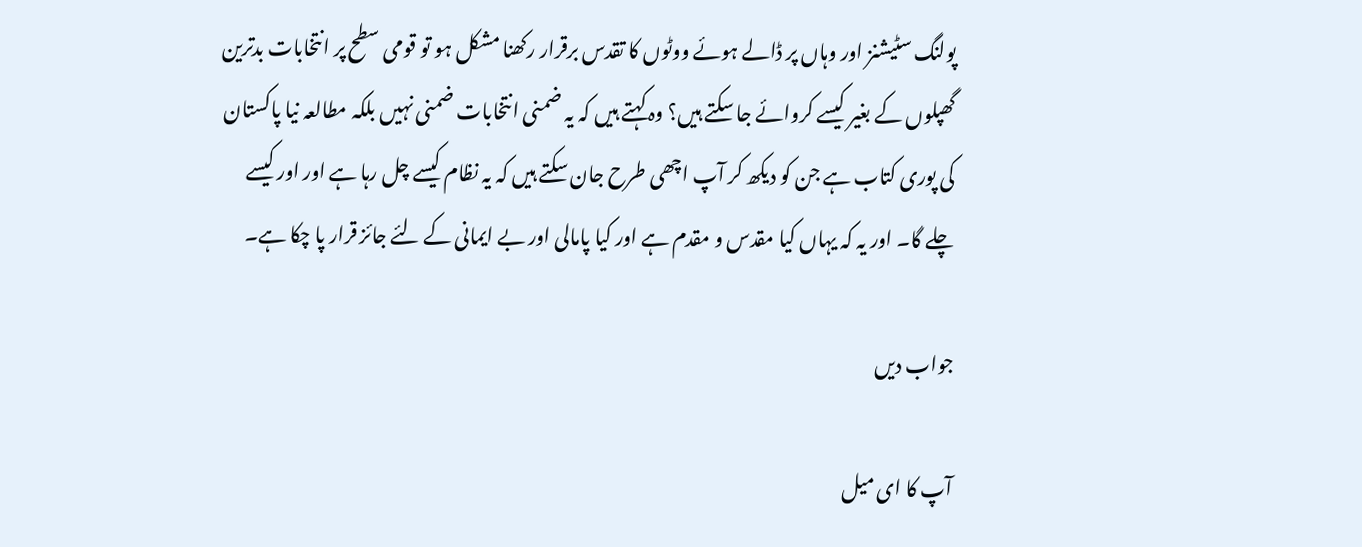پولنگ سٹیشنز اور وہاں پر ڈالے ہوئے ووٹوں کا تقدس برقرار رکھنا مشکل ہو تو قومی سطح پر انتخابات بدترین گھپلوں کے بغیر کیسے کروائے جا سکتے ہیں؟ وہ کہتے ہیں کہ یہ ضمنی انتخابات ضمنی نہیں بلکہ مطالعہ نیا پاکستان کی پوری کتاب ہے جن کو دیکھ کر آپ اچھی طرح جان سکتے ہیں کہ یہ نظام کیسے چل رہا ہے اور اور کیسے چلے گا۔ اور یہ کہ یہاں کیا مقدس و مقدم ہے اور کیا پامالی اور بے ایمانی کے لئے جائز قرار پا چکا ہے۔

جواب دیں

آپ کا ای میل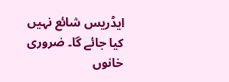ایڈریس شائع نہیں کیا جائے گا۔ ضروری خانوں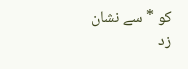کو * سے نشان زد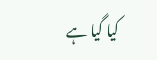کیا گیا ہے